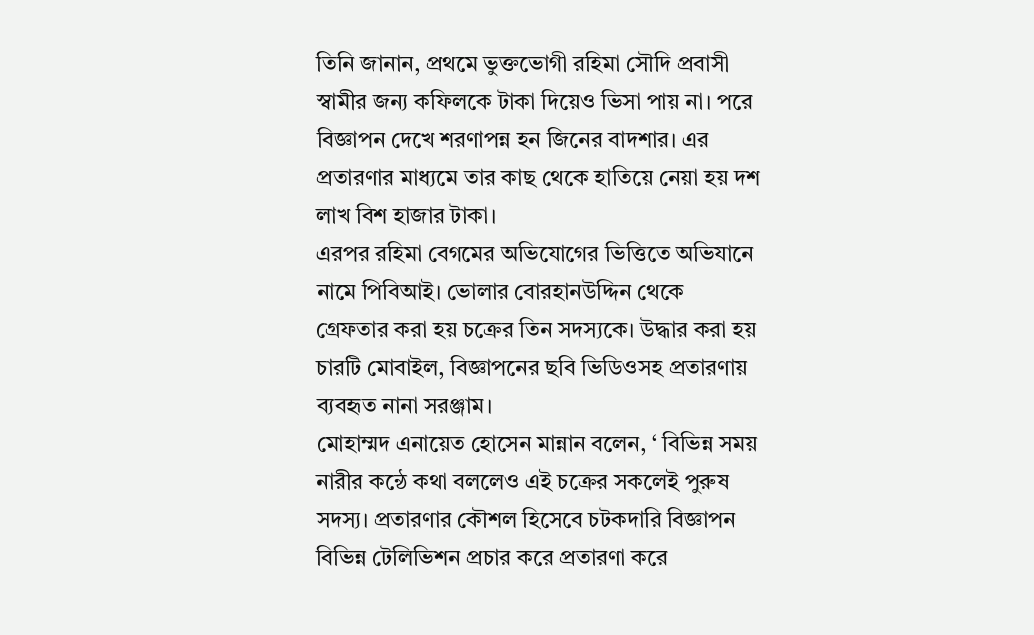তিনি জানান, প্রথমে ভুক্তভোগী রহিমা সৌদি প্রবাসী স্বামীর জন্য কফিলকে টাকা দিয়েও ভিসা পায় না। পরে বিজ্ঞাপন দেখে শরণাপন্ন হন জিনের বাদশার। এর প্রতারণার মাধ্যমে তার কাছ থেকে হাতিয়ে নেয়া হয় দশ লাখ বিশ হাজার টাকা।
এরপর রহিমা বেগমের অভিযোগের ভিত্তিতে অভিযানে নামে পিবিআই। ভোলার বোরহানউদ্দিন থেকে গ্রেফতার করা হয় চক্রের তিন সদস্যকে। উদ্ধার করা হয় চারটি মোবাইল, বিজ্ঞাপনের ছবি ভিডিওসহ প্রতারণায় ব্যবহৃত নানা সরঞ্জাম।
মোহাম্মদ এনায়েত হোসেন মান্নান বলেন, ‘ বিভিন্ন সময় নারীর কন্ঠে কথা বললেও এই চক্রের সকলেই পুরুষ সদস্য। প্রতারণার কৌশল হিসেবে চটকদারি বিজ্ঞাপন বিভিন্ন টেলিভিশন প্রচার করে প্রতারণা করে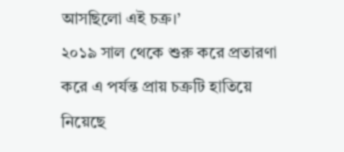আসছিলো এই চক্র।’
২০১৯ সাল থেকে শুরু করে প্রতারণা করে এ পর্যন্ত প্রায় চক্রটি হাতিয়ে নিয়েছে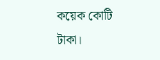কয়েক কোটি টাকা।